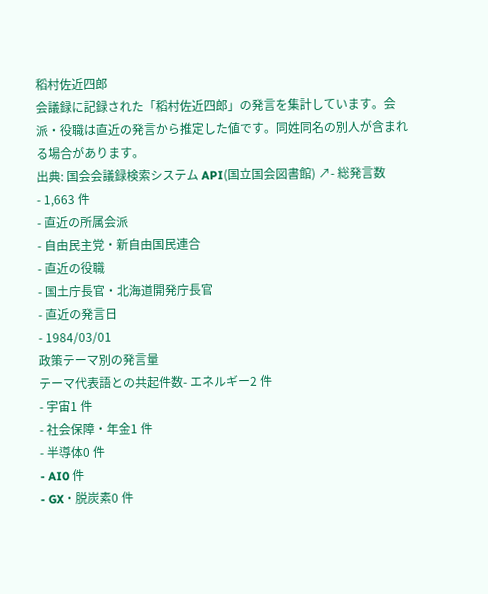稻村佐近四郎
会議録に記録された「稻村佐近四郎」の発言を集計しています。会派・役職は直近の発言から推定した値です。同姓同名の別人が含まれる場合があります。
出典: 国会会議録検索システム API(国立国会図書館) ↗- 総発言数
- 1,663 件
- 直近の所属会派
- 自由民主党・新自由国民連合
- 直近の役職
- 国土庁長官・北海道開発庁長官
- 直近の発言日
- 1984/03/01
政策テーマ別の発言量
テーマ代表語との共起件数- エネルギー2 件
- 宇宙1 件
- 社会保障・年金1 件
- 半導体0 件
- AI0 件
- GX・脱炭素0 件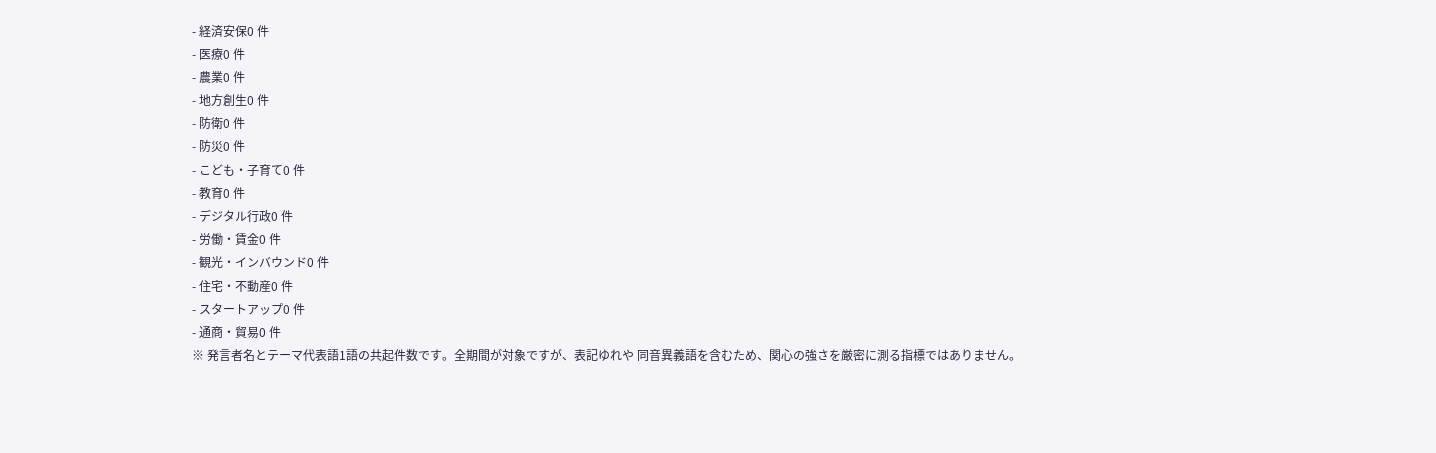- 経済安保0 件
- 医療0 件
- 農業0 件
- 地方創生0 件
- 防衛0 件
- 防災0 件
- こども・子育て0 件
- 教育0 件
- デジタル行政0 件
- 労働・賃金0 件
- 観光・インバウンド0 件
- 住宅・不動産0 件
- スタートアップ0 件
- 通商・貿易0 件
※ 発言者名とテーマ代表語1語の共起件数です。全期間が対象ですが、表記ゆれや 同音異義語を含むため、関心の強さを厳密に測る指標ではありません。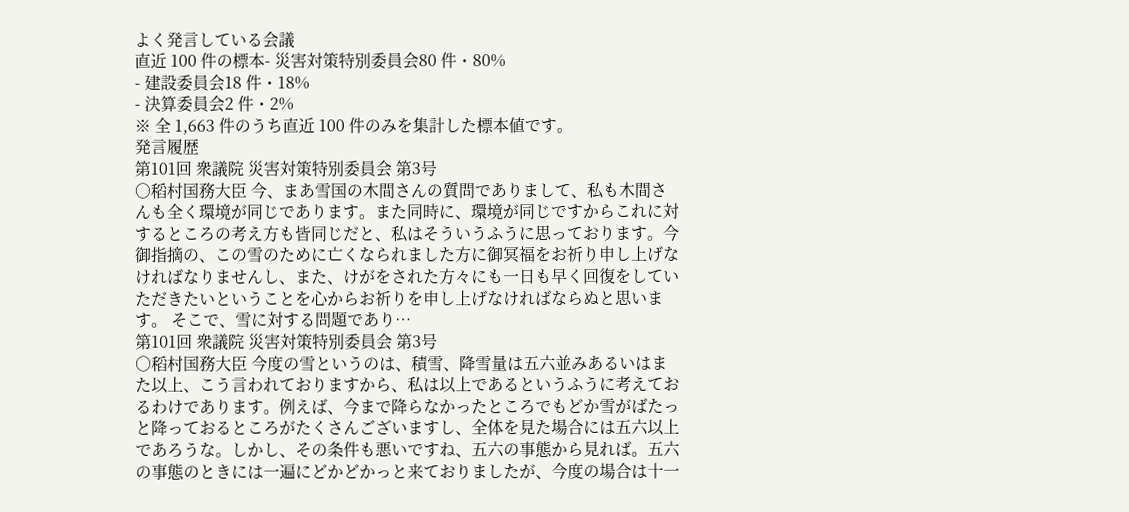よく発言している会議
直近 100 件の標本- 災害対策特別委員会80 件・80%
- 建設委員会18 件・18%
- 決算委員会2 件・2%
※ 全 1,663 件のうち直近 100 件のみを集計した標本値です。
発言履歴
第101回 衆議院 災害対策特別委員会 第3号
○稻村国務大臣 今、まあ雪国の木間さんの質問でありまして、私も木間さんも全く環境が同じであります。また同時に、環境が同じですからこれに対するところの考え方も皆同じだと、私はそういうふうに思っております。今御指摘の、この雪のために亡くなられました方に御冥福をお祈り申し上げなければなりませんし、また、けがをされた方々にも一日も早く回復をしていただきたいということを心からお祈りを申し上げなければならぬと思います。 そこで、雪に対する問題であり…
第101回 衆議院 災害対策特別委員会 第3号
○稻村国務大臣 今度の雪というのは、積雪、降雪量は五六並みあるいはまた以上、こう言われておりますから、私は以上であるというふうに考えておるわけであります。例えば、今まで降らなかったところでもどか雪がばたっと降っておるところがたくさんございますし、全体を見た場合には五六以上であろうな。しかし、その条件も悪いですね、五六の事態から見れば。五六の事態のときには一遍にどかどかっと来ておりましたが、今度の場合は十一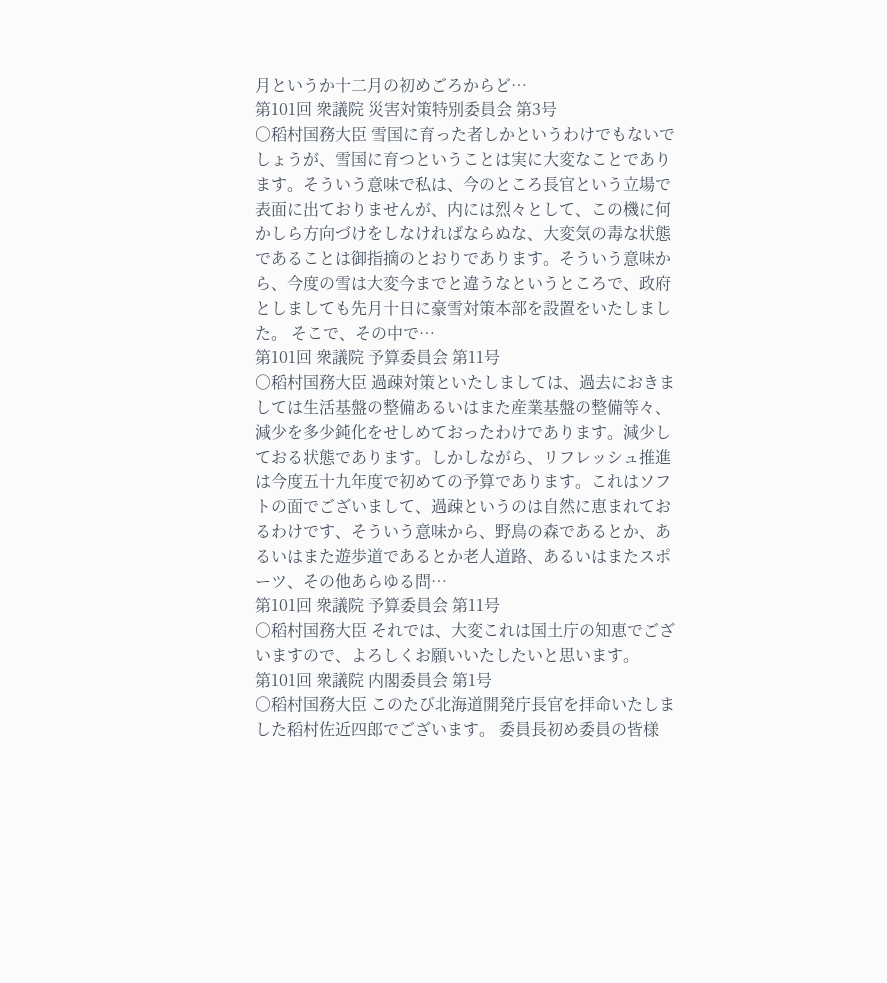月というか十二月の初めごろからど…
第101回 衆議院 災害対策特別委員会 第3号
○稻村国務大臣 雪国に育った者しかというわけでもないでしょうが、雪国に育つということは実に大変なことであります。そういう意味で私は、今のところ長官という立場で表面に出ておりませんが、内には烈々として、この機に何かしら方向づけをしなければならぬな、大変気の毒な状態であることは御指摘のとおりであります。そういう意味から、今度の雪は大変今までと違うなというところで、政府としましても先月十日に豪雪対策本部を設置をいたしました。 そこで、その中で…
第101回 衆議院 予算委員会 第11号
○稻村国務大臣 過疎対策といたしましては、過去におきましては生活基盤の整備あるいはまた産業基盤の整備等々、減少を多少鈍化をせしめておったわけであります。減少しておる状態であります。しかしながら、リフレッシュ推進は今度五十九年度で初めての予算であります。これはソフトの面でございまして、過疎というのは自然に恵まれておるわけです、そういう意味から、野鳥の森であるとか、あるいはまた遊歩道であるとか老人道路、あるいはまたスポーツ、その他あらゆる問…
第101回 衆議院 予算委員会 第11号
○稻村国務大臣 それでは、大変これは国土庁の知恵でございますので、よろしくお願いいたしたいと思います。
第101回 衆議院 内閣委員会 第1号
○稻村国務大臣 このたび北海道開発庁長官を拝命いたしました稻村佐近四郎でございます。 委員長初め委員の皆様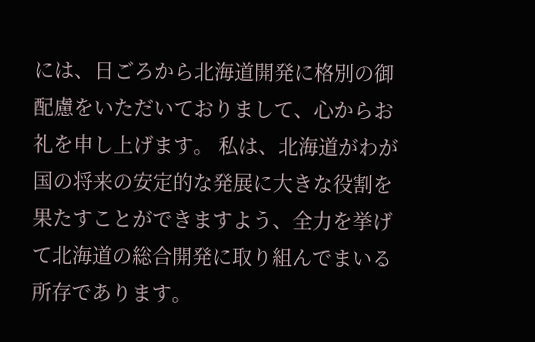には、日ごろから北海道開発に格別の御配慮をいただいておりまして、心からお礼を申し上げます。 私は、北海道がわが国の将来の安定的な発展に大きな役割を果たすことができますよう、全力を挙げて北海道の総合開発に取り組んでまいる所存であります。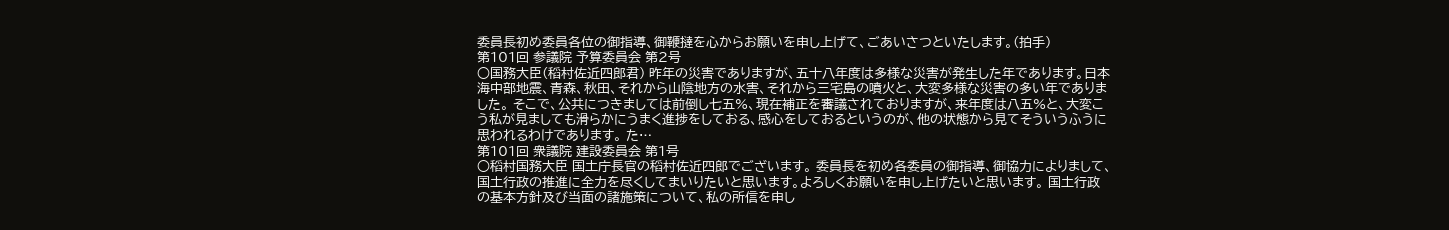委員長初め委員各位の御指導、御鞭撻を心からお願いを申し上げて、ごあいさつといたします。(拍手)
第101回 参議院 予算委員会 第2号
○国務大臣(稻村佐近四郎君) 昨年の災害でありますが、五十八年度は多様な災害が発生した年であります。日本海中部地震、青森、秋田、それから山陰地方の水害、それから三宅島の噴火と、大変多様な災害の多い年でありました。 そこで、公共につきましては前倒し七五%、現在補正を審議されておりますが、来年度は八五%と、大変こう私が見ましても滑らかにうまく進捗をしておる、感心をしておるというのが、他の状態から見てそういうふうに思われるわけであります。 た…
第101回 衆議院 建設委員会 第1号
○稻村国務大臣 国土庁長官の稻村佐近四郎でございます。 委員長を初め各委員の御指導、御協力によりまして、国土行政の推進に全力を尽くしてまいりたいと思います。よろしくお願いを申し上げたいと思います。 国土行政の基本方針及び当面の諸施策について、私の所信を申し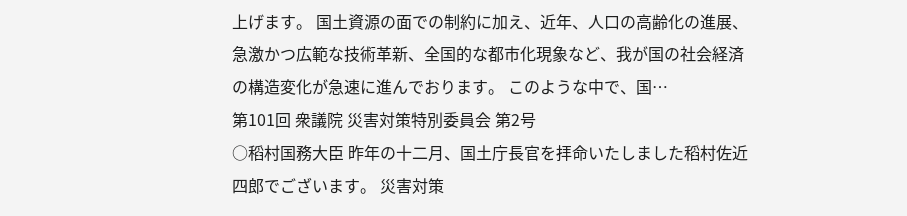上げます。 国土資源の面での制約に加え、近年、人口の高齢化の進展、急激かつ広範な技術革新、全国的な都市化現象など、我が国の社会経済の構造変化が急速に進んでおります。 このような中で、国…
第101回 衆議院 災害対策特別委員会 第2号
○稻村国務大臣 昨年の十二月、国土庁長官を拝命いたしました稻村佐近四郎でございます。 災害対策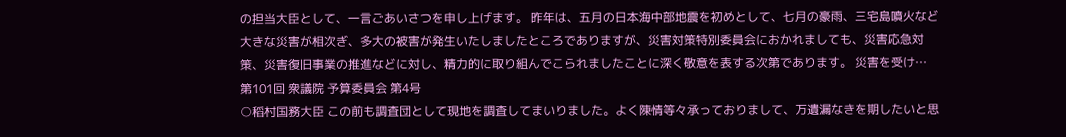の担当大臣として、一言ごあいさつを申し上げます。 昨年は、五月の日本海中部地震を初めとして、七月の豪雨、三宅島噴火など大きな災害が相次ぎ、多大の被害が発生いたしましたところでありますが、災害対策特別委員会におかれましても、災害応急対策、災害復旧事業の推進などに対し、精力的に取り組んでこられましたことに深く敬意を表する次第であります。 災害を受け…
第101回 衆議院 予算委員会 第4号
○稻村国務大臣 この前も調査団として現地を調査してまいりました。よく陳情等々承っておりまして、万遺漏なきを期したいと思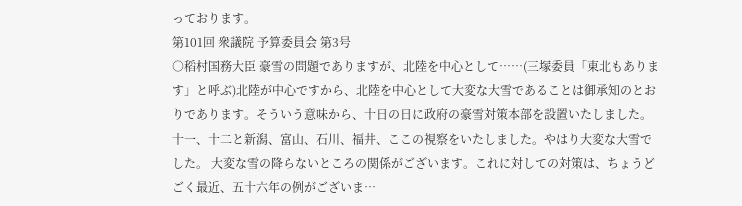っております。
第101回 衆議院 予算委員会 第3号
○稻村国務大臣 豪雪の問題でありますが、北陸を中心として……(三塚委員「東北もあります」と呼ぶ)北陸が中心ですから、北陸を中心として大変な大雪であることは御承知のとおりであります。そういう意味から、十日の日に政府の豪雪対策本部を設置いたしました。十一、十二と新潟、富山、石川、福井、ここの視察をいたしました。やはり大変な大雪でした。 大変な雪の降らないところの関係がございます。これに対しての対策は、ちょうどごく最近、五十六年の例がございま…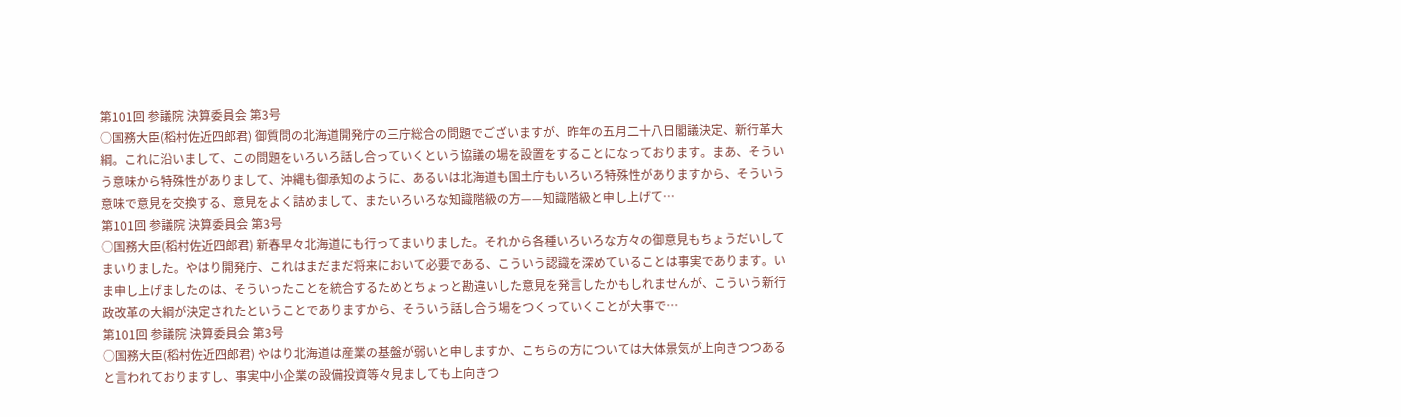第101回 参議院 決算委員会 第3号
○国務大臣(稻村佐近四郎君) 御質問の北海道開発庁の三庁総合の問題でございますが、昨年の五月二十八日閣議決定、新行革大綱。これに沿いまして、この問題をいろいろ話し合っていくという協議の場を設置をすることになっております。まあ、そういう意味から特殊性がありまして、沖縄も御承知のように、あるいは北海道も国土庁もいろいろ特殊性がありますから、そういう意味で意見を交換する、意見をよく詰めまして、またいろいろな知識階級の方——知識階級と申し上げて…
第101回 参議院 決算委員会 第3号
○国務大臣(稻村佐近四郎君) 新春早々北海道にも行ってまいりました。それから各種いろいろな方々の御意見もちょうだいしてまいりました。やはり開発庁、これはまだまだ将来において必要である、こういう認識を深めていることは事実であります。いま申し上げましたのは、そういったことを統合するためとちょっと勘違いした意見を発言したかもしれませんが、こういう新行政改革の大綱が決定されたということでありますから、そういう話し合う場をつくっていくことが大事で…
第101回 参議院 決算委員会 第3号
○国務大臣(稻村佐近四郎君) やはり北海道は産業の基盤が弱いと申しますか、こちらの方については大体景気が上向きつつあると言われておりますし、事実中小企業の設備投資等々見ましても上向きつ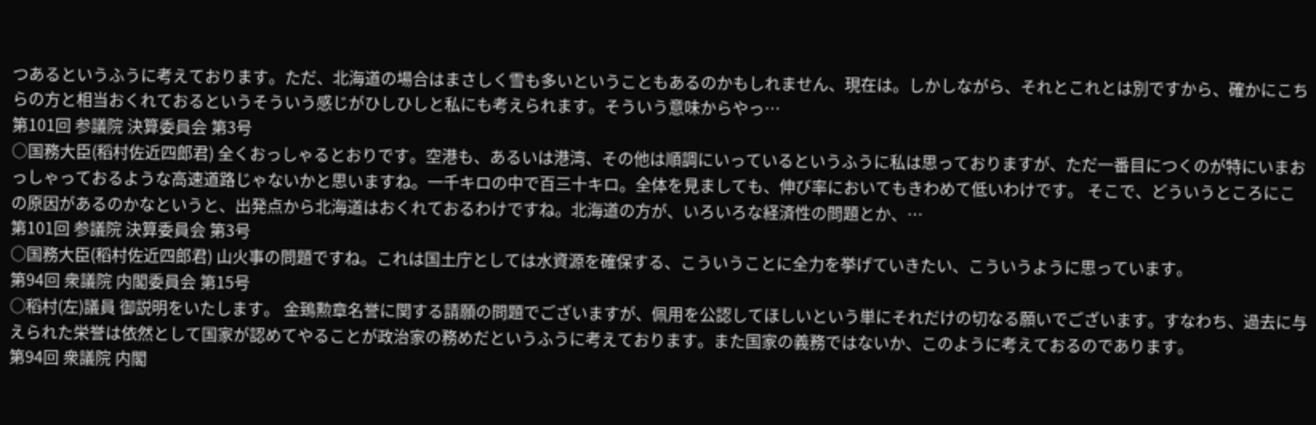つあるというふうに考えております。ただ、北海道の場合はまさしく雪も多いということもあるのかもしれません、現在は。しかしながら、それとこれとは別ですから、確かにこちらの方と相当おくれておるというそういう感じがひしひしと私にも考えられます。そういう意味からやっ…
第101回 参議院 決算委員会 第3号
○国務大臣(稻村佐近四郎君) 全くおっしゃるとおりです。空港も、あるいは港湾、その他は順調にいっているというふうに私は思っておりますが、ただ一番目につくのが特にいまおっしゃっておるような高速道路じゃないかと思いますね。一千キロの中で百三十キロ。全体を見ましても、伸び率においてもきわめて低いわけです。 そこで、どういうところにこの原因があるのかなというと、出発点から北海道はおくれておるわけですね。北海道の方が、いろいろな経済性の問題とか、…
第101回 参議院 決算委員会 第3号
○国務大臣(稻村佐近四郎君) 山火事の問題ですね。これは国土庁としては水資源を確保する、こういうことに全力を挙げていきたい、こういうように思っています。
第94回 衆議院 内閣委員会 第15号
○稻村(左)議員 御説明をいたします。 金鵄勲章名誉に関する請願の問題でございますが、佩用を公認してほしいという単にそれだけの切なる願いでございます。すなわち、過去に与えられた栄誉は依然として国家が認めてやることが政治家の務めだというふうに考えております。また国家の義務ではないか、このように考えておるのであります。
第94回 衆議院 内閣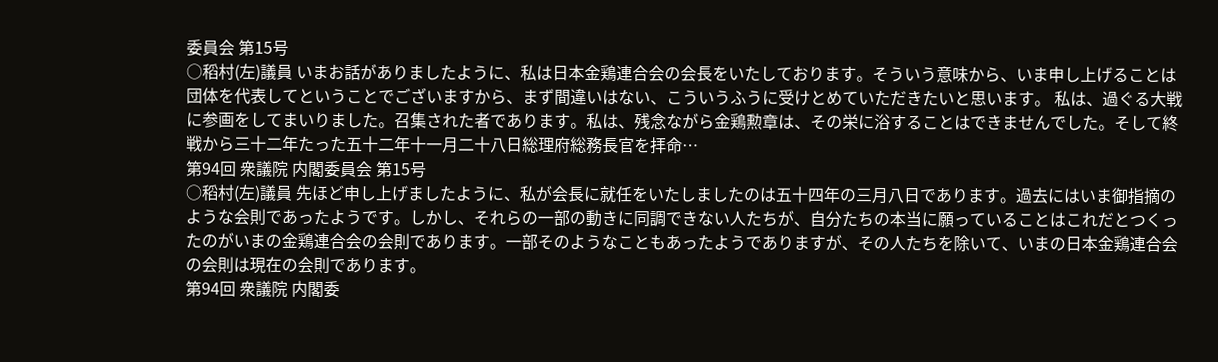委員会 第15号
○稻村(左)議員 いまお話がありましたように、私は日本金鶏連合会の会長をいたしております。そういう意味から、いま申し上げることは団体を代表してということでございますから、まず間違いはない、こういうふうに受けとめていただきたいと思います。 私は、過ぐる大戦に参画をしてまいりました。召集された者であります。私は、残念ながら金鶏勲章は、その栄に浴することはできませんでした。そして終戦から三十二年たった五十二年十一月二十八日総理府総務長官を拝命…
第94回 衆議院 内閣委員会 第15号
○稻村(左)議員 先ほど申し上げましたように、私が会長に就任をいたしましたのは五十四年の三月八日であります。過去にはいま御指摘のような会則であったようです。しかし、それらの一部の動きに同調できない人たちが、自分たちの本当に願っていることはこれだとつくったのがいまの金鶏連合会の会則であります。一部そのようなこともあったようでありますが、その人たちを除いて、いまの日本金鶏連合会の会則は現在の会則であります。
第94回 衆議院 内閣委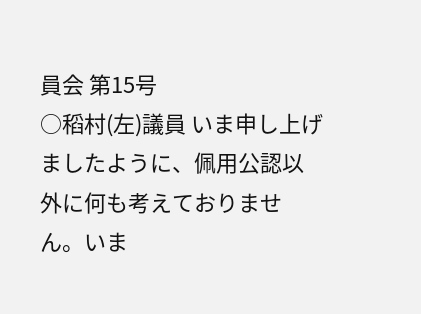員会 第15号
○稻村(左)議員 いま申し上げましたように、佩用公認以外に何も考えておりません。いま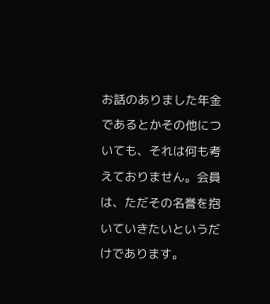お話のありました年金であるとかその他についても、それは何も考えておりません。会員は、ただその名誉を抱いていきたいというだけであります。